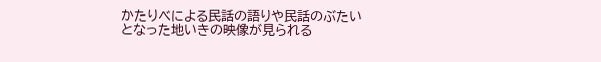かたりべによる民話の語りや民話のぶたいとなった地いきの映像が見られる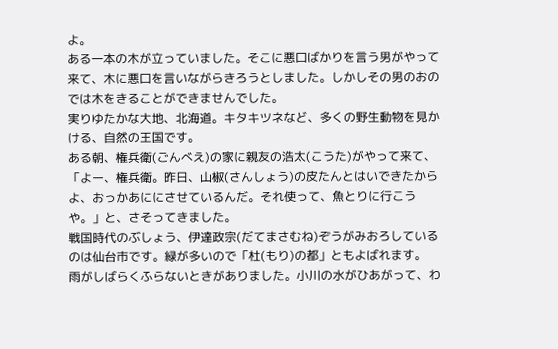よ。
ある一本の木が立っていました。そこに悪口ばかりを言う男がやって来て、木に悪口を言いながらきろうとしました。しかしその男のおのでは木をきることができませんでした。
実りゆたかな大地、北海道。キタキツネなど、多くの野生動物を見かける、自然の王国です。
ある朝、権兵衛(ごんべえ)の家に親友の浩太(こうた)がやって来て、「よー、権兵衛。昨日、山椒(さんしょう)の皮たんとはいできたからよ、おっかあににさせているんだ。それ使って、魚とりに行こうや。」と、さそってきました。
戦国時代のぶしょう、伊達政宗(だてまさむね)ぞうがみおろしているのは仙台市です。緑が多いので「杜(もり)の都」ともよばれます。
雨がしばらくふらないときがありました。小川の水がひあがって、わ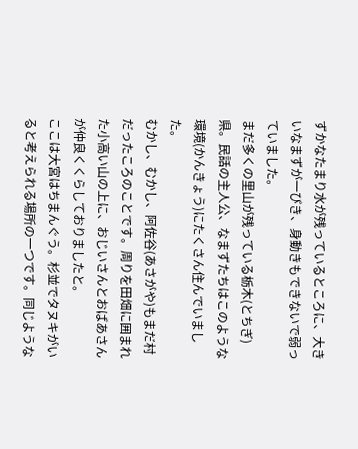ずかなたまり水が残っているところに、大きいなまずが一ぴき、身動きもできないで弱っていました。
まだ多くの里山が残っている栃木(とちぎ)県。民話の主人公、なまずたちはこのような環境(かんきょう)にたくさん住んでいました。
むかし、むかし、阿佐谷(あさがや)もまだ村だったころのことです。周りを田畑に囲まれた小高い山の上に、おじいさんとおばあさんが仲良くくらしておりましたと。
ここは大宮はちまんぐう。杉並でタヌキがいると考えられる場所の一つです。同じような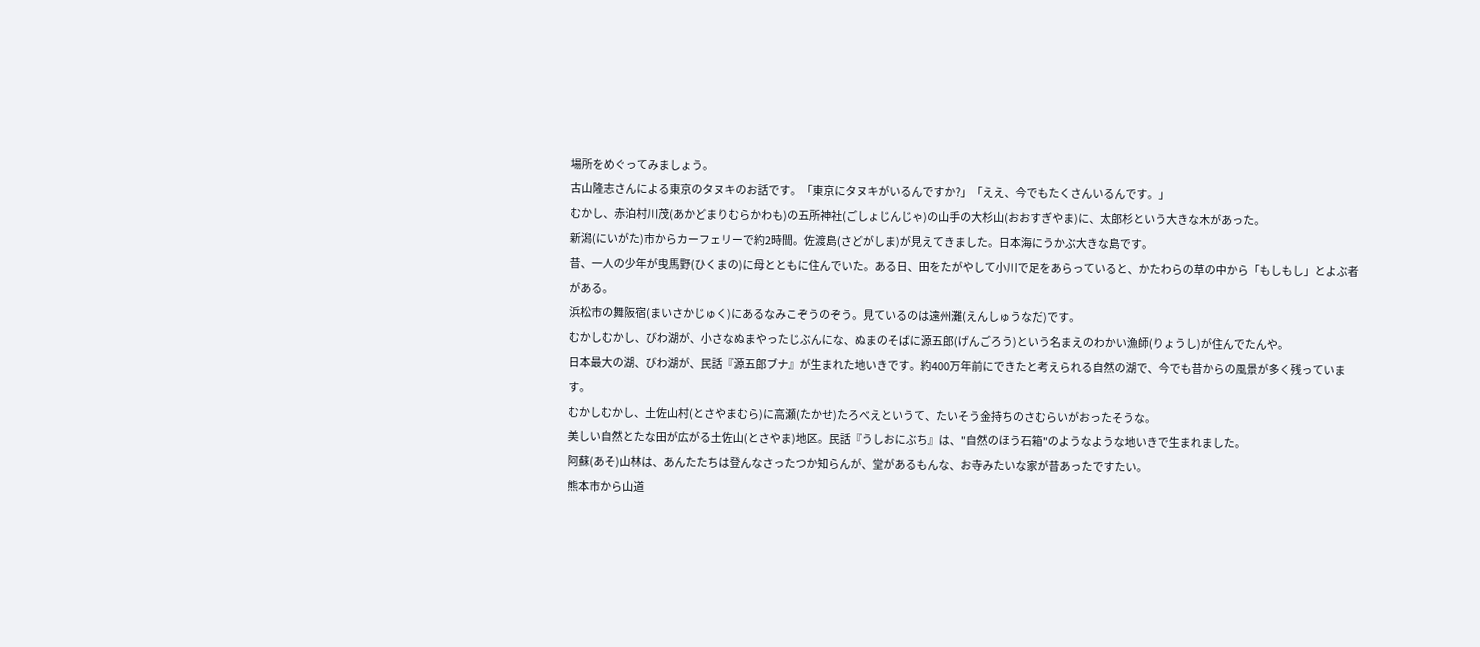場所をめぐってみましょう。
古山隆志さんによる東京のタヌキのお話です。「東京にタヌキがいるんですか?」「ええ、今でもたくさんいるんです。」
むかし、赤泊村川茂(あかどまりむらかわも)の五所神社(ごしょじんじゃ)の山手の大杉山(おおすぎやま)に、太郎杉という大きな木があった。
新潟(にいがた)市からカーフェリーで約2時間。佐渡島(さどがしま)が見えてきました。日本海にうかぶ大きな島です。
昔、一人の少年が曳馬野(ひくまの)に母とともに住んでいた。ある日、田をたがやして小川で足をあらっていると、かたわらの草の中から「もしもし」とよぶ者がある。
浜松市の舞阪宿(まいさかじゅく)にあるなみこぞうのぞう。見ているのは遠州灘(えんしゅうなだ)です。
むかしむかし、びわ湖が、小さなぬまやったじぶんにな、ぬまのそばに源五郎(げんごろう)という名まえのわかい漁師(りょうし)が住んでたんや。
日本最大の湖、びわ湖が、民話『源五郎ブナ』が生まれた地いきです。約400万年前にできたと考えられる自然の湖で、今でも昔からの風景が多く残っています。
むかしむかし、土佐山村(とさやまむら)に高瀬(たかせ)たろべえというて、たいそう金持ちのさむらいがおったそうな。
美しい自然とたな田が広がる土佐山(とさやま)地区。民話『うしおにぶち』は、"自然のほう石箱"のようなような地いきで生まれました。
阿蘇(あそ)山林は、あんたたちは登んなさったつか知らんが、堂があるもんな、お寺みたいな家が昔あったですたい。
熊本市から山道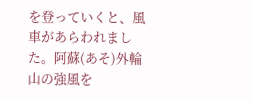を登っていくと、風車があらわれました。阿蘇(あそ)外輪山の強風を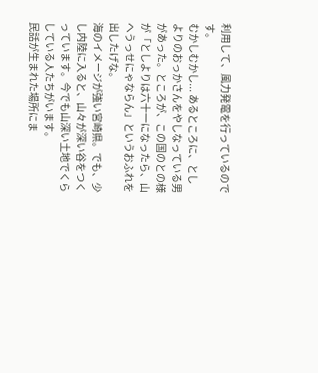利用して、風力発電を行っているのです。
むかしむかし... あるところに、としよりのおっかさんをやしなっている男があった。ところが、この国のとの様が「としよりは六十一になったら、山へうっせにゃならん」というおふれを出したげな。
海のイメージが強い宮崎県。でも、少し内陸に入ると、山々が深い谷をつくっています。今でも山深い土地でくらしている人たちがいます。
民話が生まれた場所にま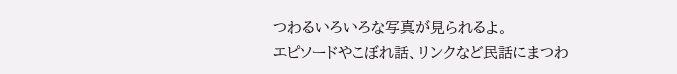つわるいろいろな写真が見られるよ。
エピソードやこぼれ話、リンクなど民話にまつわ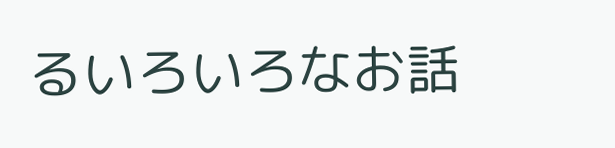るいろいろなお話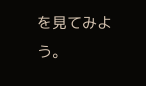を見てみよう。